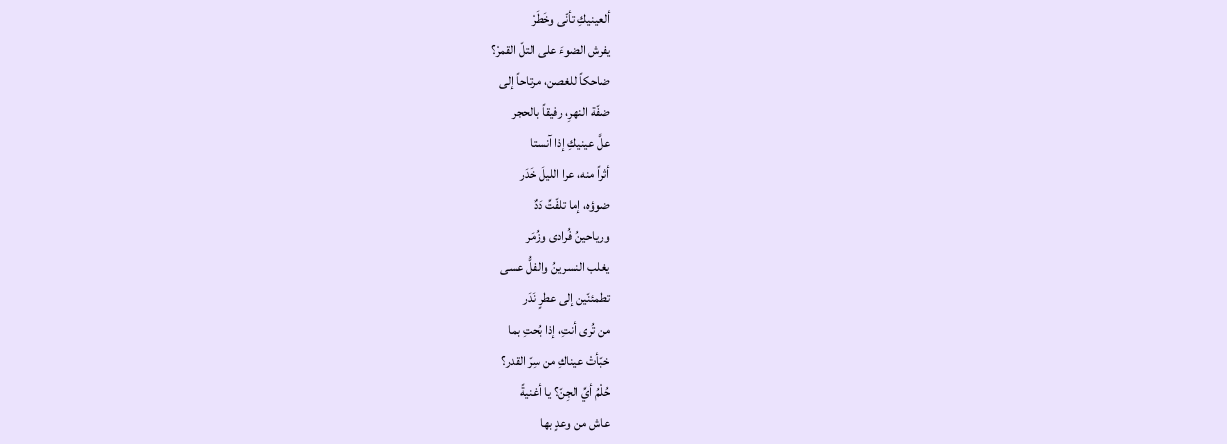ألعينيكِ تأنّى وخَطَرْ
يفرش الضوءَ على التلّ القمرْ؟
ضاحكاً للغصن، مرتاحاً إلى
ضفّة النهرِ، رفيقاً بالحجر
علَّ عينيكِ إذا آنستا
أثراً منه، عرا الليلَ خَدَر
ضوؤه، إما تلفّتِّ دَدٌ
ورياحينُ فُرادى وزُمَر
يغلب النسرينُ والفلُّ عسى
تطمئنّين إلى عطرٍ نَدَر
من تُرى أنتِ، إذا بُحتِ بما
خبّأتْ عيناكِ من سِرّ القدر؟
حُلْمُ أيِّ الجِنّ؟ يا أغنيةً
عاش من وعدٍ بها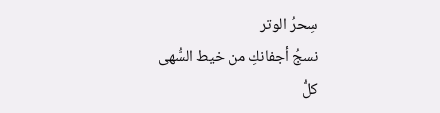سِحرُ الوتر
نسجُ أجفانكِ من خيط السُّهى
كلُّ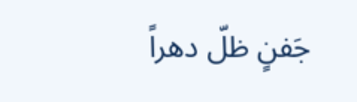جَفنٍ ظلّ دهراً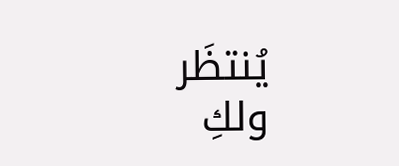يُنتظَر
ولكِ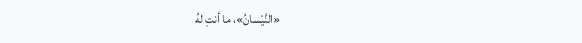«النَّيْسانُ»، ما أنتِ لهُ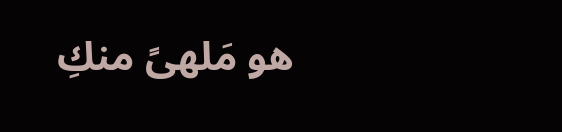هو مَلهىً منكِ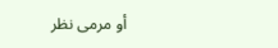أو مرمى نظر